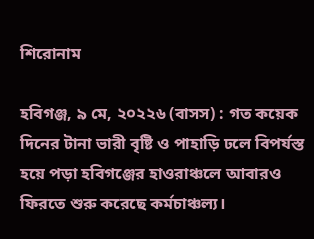শিরোনাম

হবিগঞ্জ, ৯ মে, ২০২২৬ (বাসস) : গত কয়েক দিনের টানা ভারী বৃষ্টি ও পাহাড়ি ঢলে বিপর্যস্ত হয়ে পড়া হবিগঞ্জের হাওরাঞ্চলে আবারও ফিরতে শুরু করেছে কর্মচাঞ্চল্য।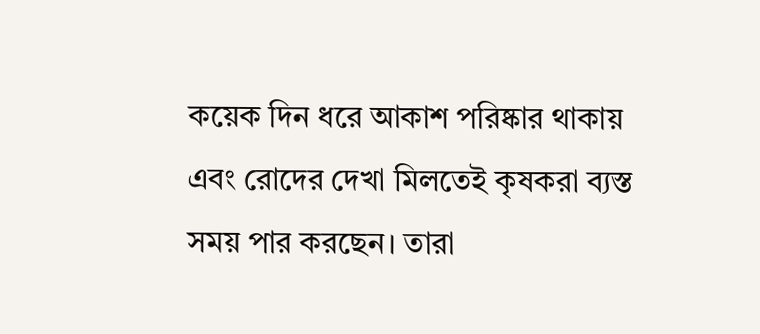কয়েক দিন ধরে আকাশ পরিষ্কার থাকায় এবং রোদের দেখা মিলতেই কৃষকরা ব্যস্ত সময় পার করছেন। তারা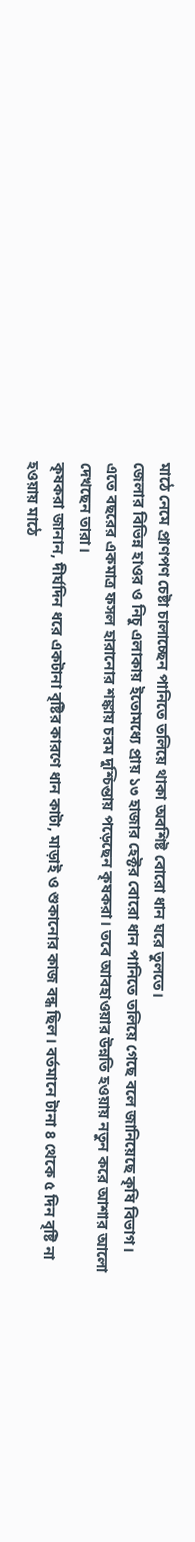মাঠে নেমে প্রাণপণ চেষ্টা চালাচ্ছেন পানিতে তলিয়ে থাকা অবশিষ্ট বোরো ধান ঘরে তুলতে।
জেলার বিভিন্ন হাওর ও নিচু এলাকায় ইতোমধ্যে প্রায় ১৩ হাজার হেক্টর বোরো ধান পানিতে তলিয়ে গেছে বলে জানিয়েছে কৃষি বিভাগ।
এতে বছরের একমাত্র ফসল হারানোর শঙ্কায় চরম দুশ্চিন্তায় পড়েছেন কৃষকরা। তবে আবহাওয়ার উন্নতি হওয়ায় নতুন করে আশার আলো দেখছেন তারা।
কৃষকরা জানান, দীর্ঘদিন ধরে একটানা বৃষ্টির কারণে ধান কাটা, মাড়াই ও শুকানোর কাজ বন্ধ ছিল। বর্তমানে টানা ৪ থেকে ৫ দিন বৃষ্টি না হওয়ায় মাঠে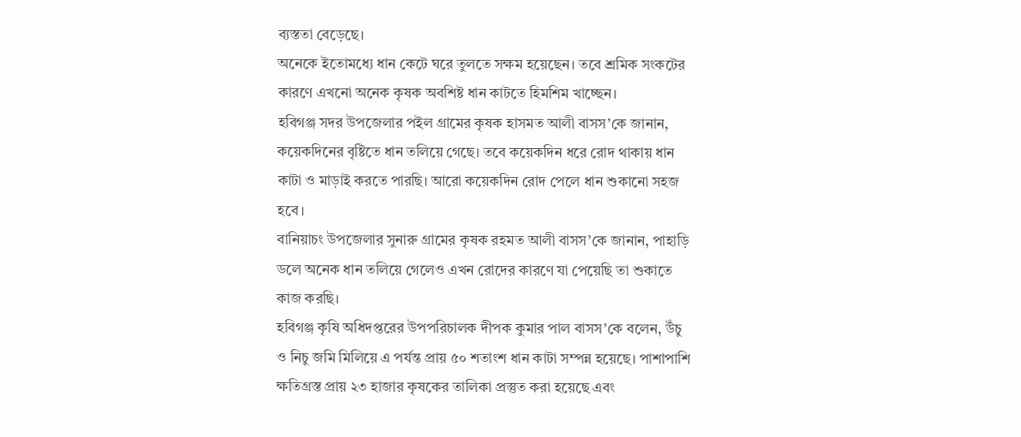ব্যস্ততা বেড়েছে।
অনেকে ইতোমধ্যে ধান কেটে ঘরে তুলতে সক্ষম হয়েছেন। তবে শ্রমিক সংকটের কারণে এখনো অনেক কৃষক অবশিষ্ট ধান কাটতে হিমশিম খাচ্ছেন।
হবিগঞ্জ সদর উপজেলার পইল গ্রামের কৃষক হাসমত আলী বাসস’কে জানান, কয়েকদিনের বৃষ্টিতে ধান তলিয়ে গেছে। তবে কয়েকদিন ধরে রোদ থাকায় ধান কাটা ও মাড়াই করতে পারছি। আরো কয়েকদিন রোদ পেলে ধান শুকানো সহজ হবে।
বানিয়াচং উপজেলার সুনারু গ্রামের কৃষক রহমত আলী বাসস’কে জানান, পাহাড়ি ডলে অনেক ধান তলিয়ে গেলেও এখন রোদের কারণে যা পেয়েছি তা শুকাতে কাজ করছি।
হবিগঞ্জ কৃষি অধিদপ্তরের উপপরিচালক দীপক কুমার পাল বাসস’কে বলেন, উঁচু ও নিচু জমি মিলিয়ে এ পর্যন্ত প্রায় ৫০ শতাংশ ধান কাটা সম্পন্ন হয়েছে। পাশাপাশি ক্ষতিগ্রস্ত প্রায় ২৩ হাজার কৃষকের তালিকা প্রস্তুত করা হয়েছে এবং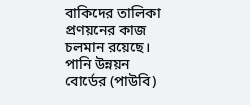বাকিদের তালিকা প্রণয়নের কাজ চলমান রয়েছে।
পানি উন্নয়ন বোর্ডের (পাউবি)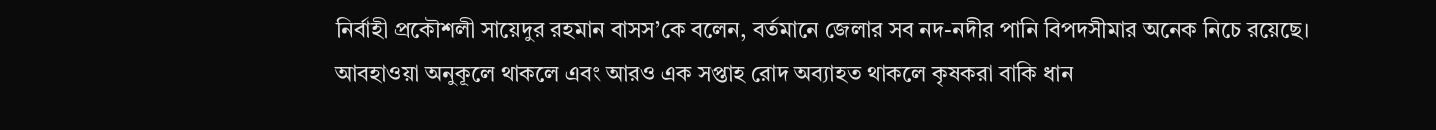নির্বাহী প্রকৌশলী সায়েদুর রহমান বাসস’কে বলেন, বর্তমানে জেলার সব নদ-নদীর পানি বিপদসীমার অনেক নিচে রয়েছে। আবহাওয়া অনুকূলে থাকলে এবং আরও এক সপ্তাহ রোদ অব্যাহত থাকলে কৃষকরা বাকি ধান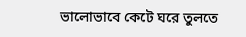ভালোভাবে কেটে ঘরে তুলতে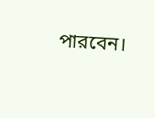পারবেন।